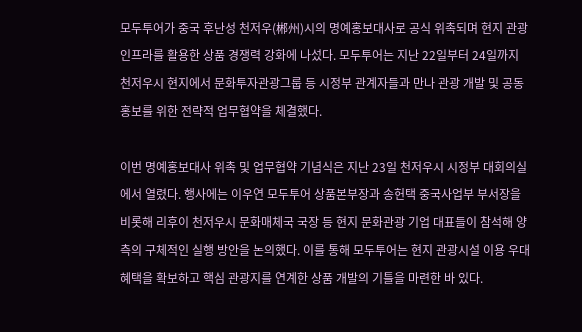모두투어가 중국 후난성 천저우(郴州)시의 명예홍보대사로 공식 위촉되며 현지 관광 인프라를 활용한 상품 경쟁력 강화에 나섰다. 모두투어는 지난 22일부터 24일까지 천저우시 현지에서 문화투자관광그룹 등 시정부 관계자들과 만나 관광 개발 및 공동 홍보를 위한 전략적 업무협약을 체결했다.

이번 명예홍보대사 위촉 및 업무협약 기념식은 지난 23일 천저우시 시정부 대회의실에서 열렸다. 행사에는 이우연 모두투어 상품본부장과 송헌택 중국사업부 부서장을 비롯해 리후이 천저우시 문화매체국 국장 등 현지 문화관광 기업 대표들이 참석해 양측의 구체적인 실행 방안을 논의했다. 이를 통해 모두투어는 현지 관광시설 이용 우대 혜택을 확보하고 핵심 관광지를 연계한 상품 개발의 기틀을 마련한 바 있다.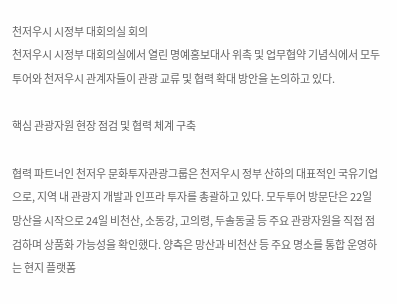천저우시 시정부 대회의실 회의
천저우시 시정부 대회의실에서 열린 명예홍보대사 위촉 및 업무협약 기념식에서 모두투어와 천저우시 관계자들이 관광 교류 및 협력 확대 방안을 논의하고 있다.

핵심 관광자원 현장 점검 및 협력 체계 구축

협력 파트너인 천저우 문화투자관광그룹은 천저우시 정부 산하의 대표적인 국유기업으로, 지역 내 관광지 개발과 인프라 투자를 총괄하고 있다. 모두투어 방문단은 22일 망산을 시작으로 24일 비천산, 소동강, 고의령, 두솔동굴 등 주요 관광자원을 직접 점검하며 상품화 가능성을 확인했다. 양측은 망산과 비천산 등 주요 명소를 통합 운영하는 현지 플랫폼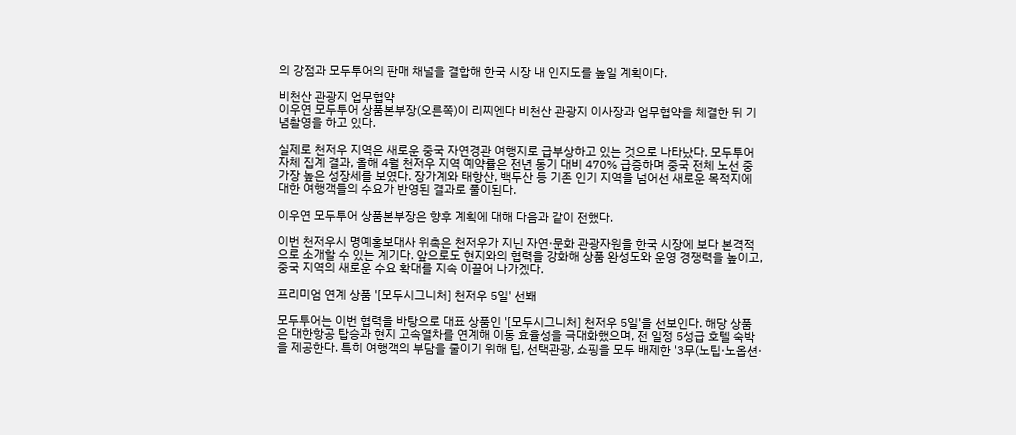의 강점과 모두투어의 판매 채널을 결합해 한국 시장 내 인지도를 높일 계획이다.

비천산 관광지 업무협약
이우연 모두투어 상품본부장(오른쪽)이 리찌엔다 비천산 관광지 이사장과 업무협약을 체결한 뒤 기념촬영을 하고 있다.

실제로 천저우 지역은 새로운 중국 자연경관 여행지로 급부상하고 있는 것으로 나타났다. 모두투어 자체 집계 결과, 올해 4월 천저우 지역 예약률은 전년 동기 대비 470% 급증하며 중국 전체 노선 중 가장 높은 성장세를 보였다. 장가계와 태항산, 백두산 등 기존 인기 지역을 넘어선 새로운 목적지에 대한 여행객들의 수요가 반영된 결과로 풀이된다.

이우연 모두투어 상품본부장은 향후 계획에 대해 다음과 같이 전했다.

이번 천저우시 명예홍보대사 위촉은 천저우가 지닌 자연·문화 관광자원을 한국 시장에 보다 본격적으로 소개할 수 있는 계기다. 앞으로도 현지와의 협력을 강화해 상품 완성도와 운영 경쟁력을 높이고, 중국 지역의 새로운 수요 확대를 지속 이끌어 나가겠다.

프리미엄 연계 상품 '[모두시그니처] 천저우 5일' 선봬

모두투어는 이번 협력을 바탕으로 대표 상품인 '[모두시그니처] 천저우 5일'을 선보인다. 해당 상품은 대한항공 탑승과 현지 고속열차를 연계해 이동 효율성을 극대화했으며, 전 일정 5성급 호텔 숙박을 제공한다. 특히 여행객의 부담을 줄이기 위해 팁, 선택관광, 쇼핑을 모두 배제한 '3무(노팁·노옵션·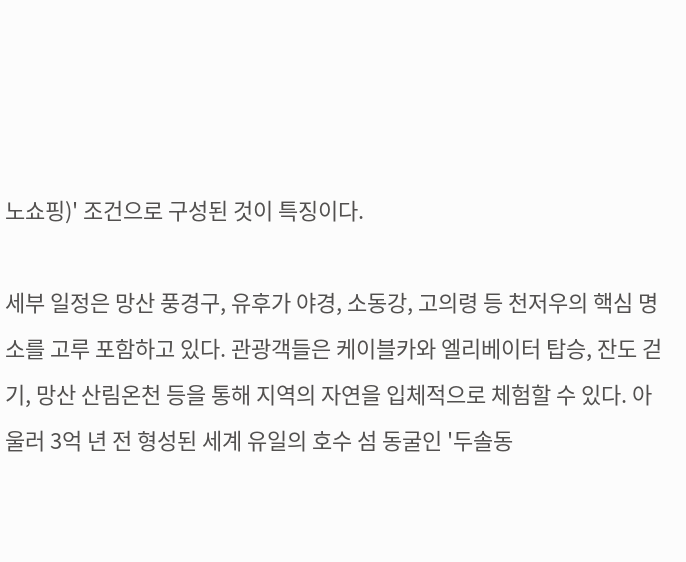노쇼핑)' 조건으로 구성된 것이 특징이다.

세부 일정은 망산 풍경구, 유후가 야경, 소동강, 고의령 등 천저우의 핵심 명소를 고루 포함하고 있다. 관광객들은 케이블카와 엘리베이터 탑승, 잔도 걷기, 망산 산림온천 등을 통해 지역의 자연을 입체적으로 체험할 수 있다. 아울러 3억 년 전 형성된 세계 유일의 호수 섬 동굴인 '두솔동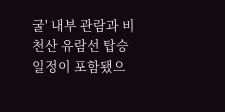굴' 내부 관람과 비천산 유람선 탑승 일정이 포함됐으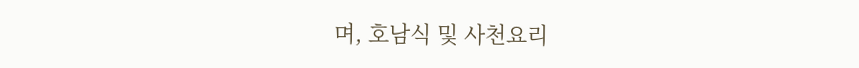며, 호남식 및 사천요리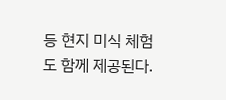등 현지 미식 체험도 함께 제공된다.